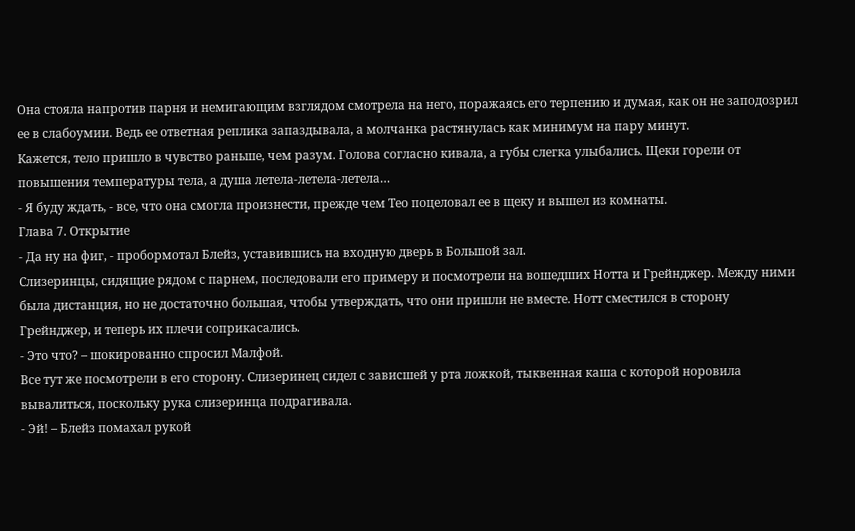Она стояла напротив парня и немигающим взглядом смотрела на него, поражаясь его терпению и думая, как он не заподозрил ее в слабоумии. Ведь ее ответная реплика запаздывала, а молчанка растянулась как минимум на пару минут.
Кажется, тело пришло в чувство раньше, чем разум. Голова согласно кивала, а губы слегка улыбались. Щеки горели от повышения температуры тела, а душа летела-летела-летела…
- Я буду ждать, - все, что она смогла произнести, прежде чем Тео поцеловал ее в щеку и вышел из комнаты.
Глава 7. Открытие
- Да ну на фиг, - пробормотал Блейз, уставившись на входную дверь в Большой зал.
Слизеринцы, сидящие рядом с парнем, последовали его примеру и посмотрели на вошедших Нотта и Грейнджер. Между ними была дистанция, но не достаточно большая, чтобы утверждать, что они пришли не вместе. Нотт сместился в сторону Грейнджер, и теперь их плечи соприкасались.
- Это что? – шокированно спросил Малфой.
Все тут же посмотрели в его сторону. Слизеринец сидел с зависшей у рта ложкой, тыквенная каша с которой норовила вывалиться, поскольку рука слизеринца подрагивала.
- Эй! – Блейз помахал рукой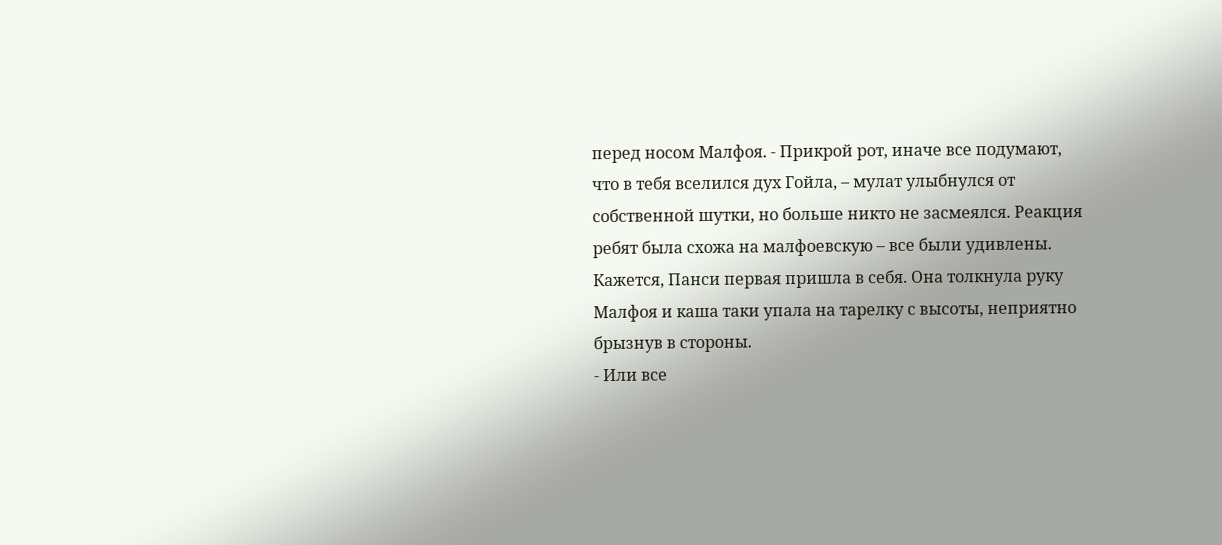перед носом Малфоя. - Прикрой рот, иначе все подумают, что в тебя вселился дух Гойла, – мулат улыбнулся от собственной шутки, но больше никто не засмеялся. Реакция ребят была схожа на малфоевскую – все были удивлены.
Кажется, Панси первая пришла в себя. Она толкнула руку Малфоя и каша таки упала на тарелку с высоты, неприятно брызнув в стороны.
- Или все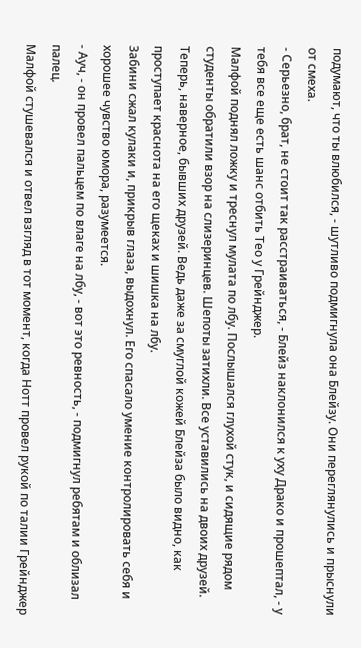подумают, что ты влюбился, - шутливо подмигнула она Блейзу. Они переглянулись и прыснули от смеха.
- Серьезно, брат, не стоит так расстраиваться, - Блейз наклонился к уху Драко и прошептал, - у тебя все еще есть шанс отбить Тео у Грейнджер.
Малфой поднял ложку и треснул мулата по лбу. Послышался глухой стук, и сидящие рядом студенты обратили взор на слизеринцев. Шепоты затихли. Все уставились на двоих друзей. Теперь, наверное, бывших друзей. Ведь даже за смуглой кожей Блейза было видно, как проступает краснота на его щеках и шишка на лбу.
Забини сжал кулаки и, прикрыв глаза, выдохнул. Его спасало умение контролировать себя и хорошее чувство юмора, разумеется.
- Ауч, - он провел пальцем по влаге на лбу, - вот это ревность, - подмигнул ребятам и облизал палец.
Малфой стушевался и отвел взгляд в тот момент, когда Нотт провел рукой по талии Грейнджер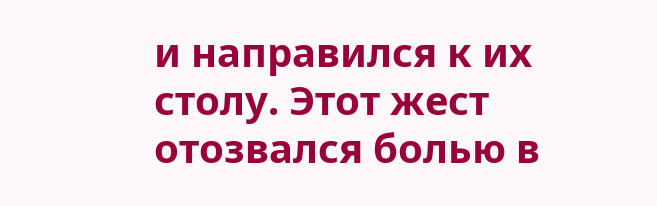и направился к их столу. Этот жест отозвался болью в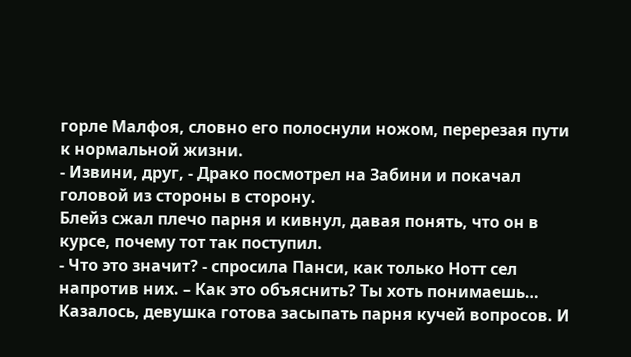горле Малфоя, словно его полоснули ножом, перерезая пути к нормальной жизни.
- Извини, друг, - Драко посмотрел на Забини и покачал головой из стороны в сторону.
Блейз сжал плечо парня и кивнул, давая понять, что он в курсе, почему тот так поступил.
- Что это значит? - спросила Панси, как только Нотт сел напротив них. – Как это объяснить? Ты хоть понимаешь…
Казалось, девушка готова засыпать парня кучей вопросов. И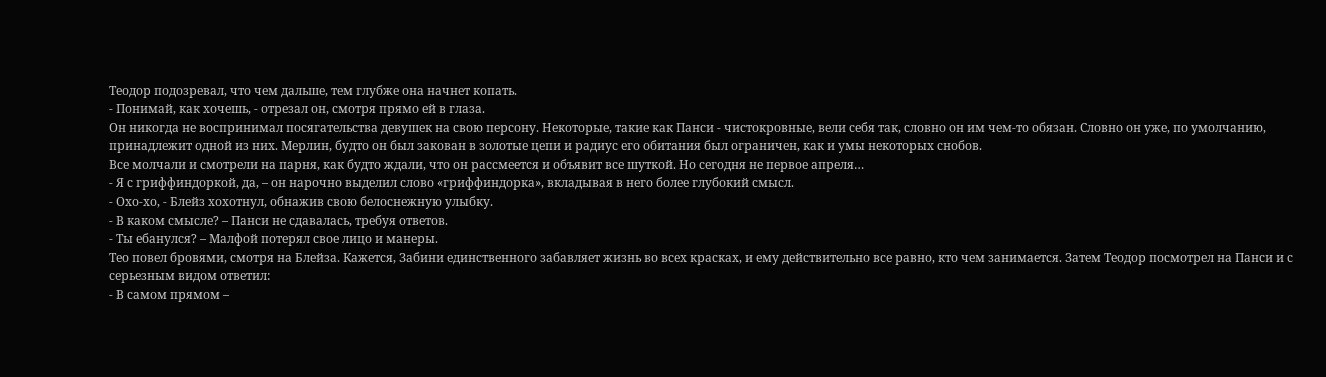Теодор подозревал, что чем дальше, тем глубже она начнет копать.
- Понимай, как хочешь, - отрезал он, смотря прямо ей в глаза.
Он никогда не воспринимал посягательства девушек на свою персону. Некоторые, такие как Панси - чистокровные, вели себя так, словно он им чем-то обязан. Словно он уже, по умолчанию, принадлежит одной из них. Мерлин, будто он был закован в золотые цепи и радиус его обитания был ограничен, как и умы некоторых снобов.
Все молчали и смотрели на парня, как будто ждали, что он рассмеется и объявит все шуткой. Но сегодня не первое апреля…
- Я с гриффиндоркой, да, – он нарочно выделил слово «гриффиндорка», вкладывая в него более глубокий смысл.
- Охо-хо, - Блейз хохотнул, обнажив свою белоснежную улыбку.
- В каком смысле? – Панси не сдавалась, требуя ответов.
- Ты ебанулся? – Малфой потерял свое лицо и манеры.
Тео повел бровями, смотря на Блейза. Кажется, Забини единственного забавляет жизнь во всех красках, и ему действительно все равно, кто чем занимается. Затем Теодор посмотрел на Панси и с серьезным видом ответил:
- В самом прямом –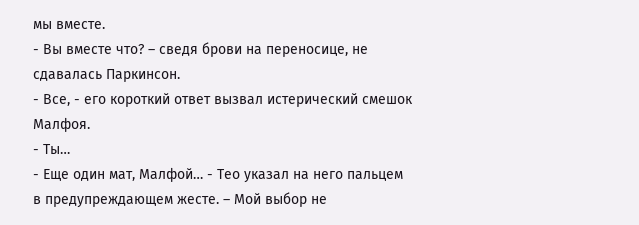мы вместе.
- Вы вместе что? – сведя брови на переносице, не сдавалась Паркинсон.
- Все, - его короткий ответ вызвал истерический смешок Малфоя.
- Ты…
- Еще один мат, Малфой… - Тео указал на него пальцем в предупреждающем жесте. – Мой выбор не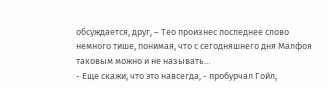обсуждается, друг, – Тео произнес последнее слово немного тише, понимая, что с сегодняшнего дня Малфоя таковым можно и не называть…
- Еще скажи, что это навсегда, - пробурчал Гойл,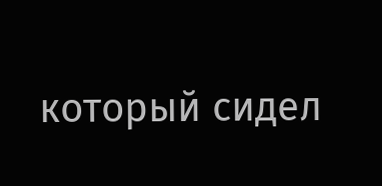который сидел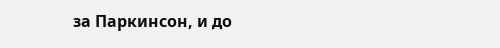за Паркинсон, и до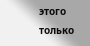этого только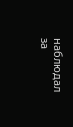наблюдал за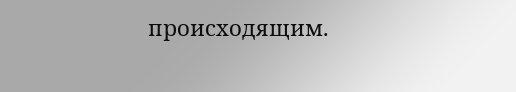происходящим.